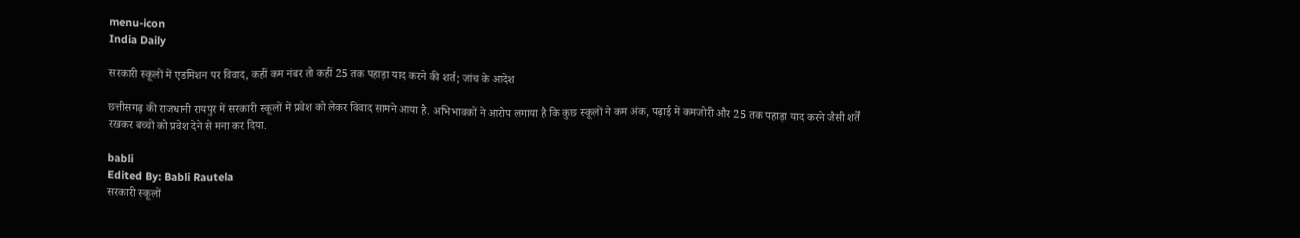menu-icon
India Daily

सरकारी स्कूलों में एडमिशन पर विवाद, कहीं कम नंबर तो कहीं 25 तक पहाड़ा याद करने की शर्त; जांच के आदेश

छत्तीसगढ़ की राजधानी रायपुर में सरकारी स्कूलों में प्रवेश को लेकर विवाद सामने आया है. अभिभावकों ने आरोप लगाया है कि कुछ स्कूलों ने कम अंक, पढ़ाई में कमजोरी और 25 तक पहाड़ा याद करने जैसी शर्तें रखकर बच्चों को प्रवेश देने से मना कर दिया.

babli
Edited By: Babli Rautela
सरकारी स्कूलों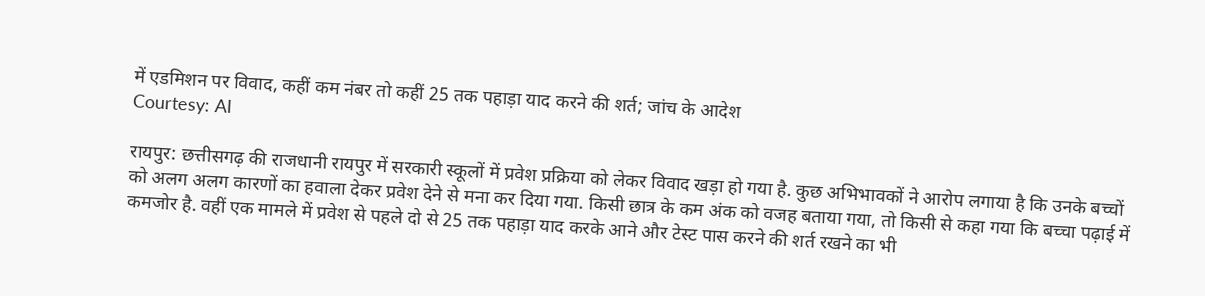में एडमिशन पर विवाद, कहीं कम नंबर तो कहीं 25 तक पहाड़ा याद करने की शर्त; जांच के आदेश
Courtesy: AI

रायपुर: छत्तीसगढ़ की राजधानी रायपुर में सरकारी स्कूलों में प्रवेश प्रक्रिया को लेकर विवाद खड़ा हो गया है. कुछ अभिभावकों ने आरोप लगाया है कि उनके बच्चों को अलग अलग कारणों का हवाला देकर प्रवेश देने से मना कर दिया गया. किसी छात्र के कम अंक को वजह बताया गया, तो किसी से कहा गया कि बच्चा पढ़ाई में कमजोर है. वहीं एक मामले में प्रवेश से पहले दो से 25 तक पहाड़ा याद करके आने और टेस्ट पास करने की शर्त रखने का भी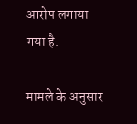आरोप लगाया गया है.

मामले के अनुसार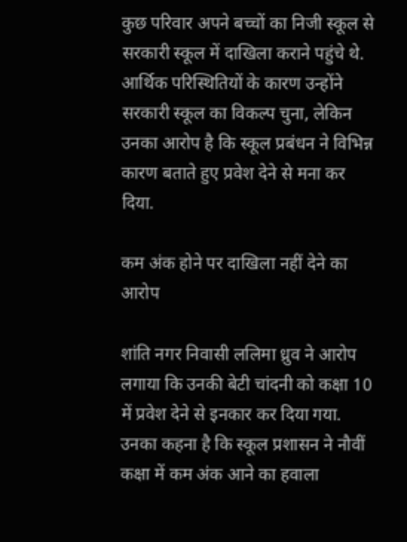कुछ परिवार अपने बच्चों का निजी स्कूल से सरकारी स्कूल में दाखिला कराने पहुंचे थे. आर्थिक परिस्थितियों के कारण उन्होंने सरकारी स्कूल का विकल्प चुना, लेकिन उनका आरोप है कि स्कूल प्रबंधन ने विभिन्न कारण बताते हुए प्रवेश देने से मना कर दिया.

कम अंक होने पर दाखिला नहीं देने का आरोप

शांति नगर निवासी ललिमा ध्रुव ने आरोप लगाया कि उनकी बेटी चांदनी को कक्षा 10 में प्रवेश देने से इनकार कर दिया गया. उनका कहना है कि स्कूल प्रशासन ने नौवीं कक्षा में कम अंक आने का हवाला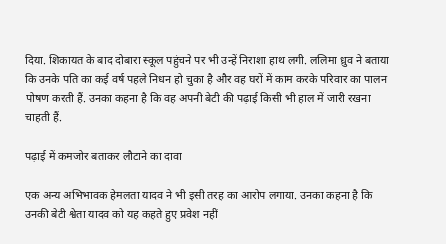दिया. शिकायत के बाद दोबारा स्कूल पहुंचने पर भी उन्हें निराशा हाथ लगी. ललिमा ध्रुव ने बताया कि उनके पति का कई वर्ष पहले निधन हो चुका है और वह घरों में काम करके परिवार का पालन पोषण करती हैं. उनका कहना है कि वह अपनी बेटी की पढ़ाई किसी भी हाल में जारी रखना चाहती हैं.

पढ़ाई में कमजोर बताकर लौटाने का दावा

एक अन्य अभिभावक हेमलता यादव ने भी इसी तरह का आरोप लगाया. उनका कहना है कि उनकी बेटी श्वेता यादव को यह कहते हुए प्रवेश नहीं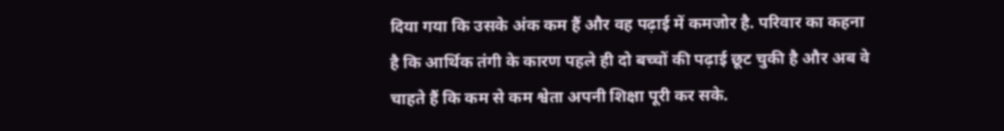दिया गया कि उसके अंक कम हैं और वह पढ़ाई में कमजोर है. परिवार का कहना है कि आर्थिक तंगी के कारण पहले ही दो बच्चों की पढ़ाई छूट चुकी है और अब वे चाहते हैं कि कम से कम श्वेता अपनी शिक्षा पूरी कर सके.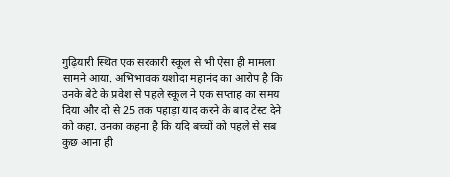गुढ़ियारी स्थित एक सरकारी स्कूल से भी ऐसा ही मामला सामने आया. अभिभावक यशोदा महानंद का आरोप है कि उनके बेटे के प्रवेश से पहले स्कूल ने एक सप्ताह का समय दिया और दो से 25 तक पहाड़ा याद करने के बाद टेस्ट देने को कहा. उनका कहना है कि यदि बच्चों को पहले से सब कुछ आना ही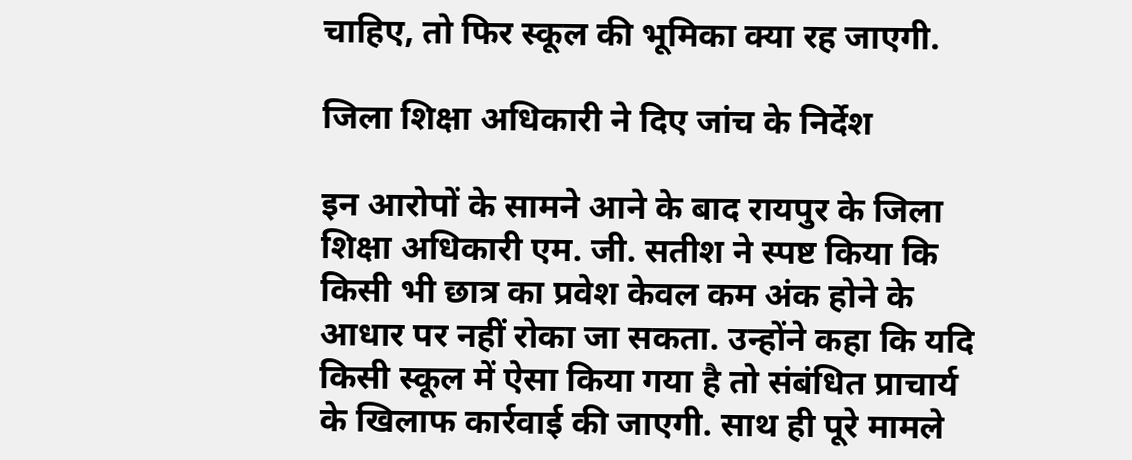चाहिए, तो फिर स्कूल की भूमिका क्या रह जाएगी.

जिला शिक्षा अधिकारी ने दिए जांच के निर्देश

इन आरोपों के सामने आने के बाद रायपुर के जिला शिक्षा अधिकारी एम. जी. सतीश ने स्पष्ट किया कि किसी भी छात्र का प्रवेश केवल कम अंक होने के आधार पर नहीं रोका जा सकता. उन्होंने कहा कि यदि किसी स्कूल में ऐसा किया गया है तो संबंधित प्राचार्य के खिलाफ कार्रवाई की जाएगी. साथ ही पूरे मामले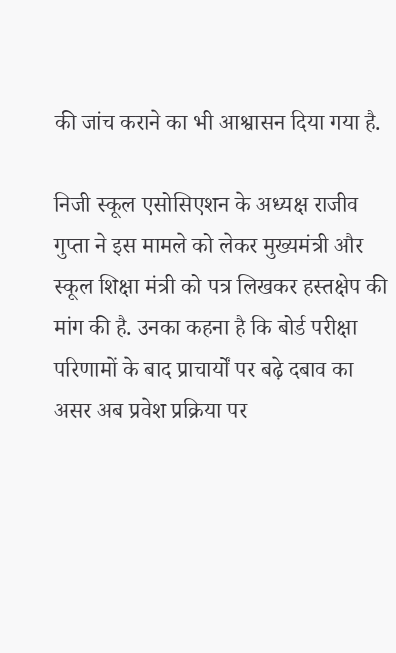की जांच कराने का भी आश्वासन दिया गया है.

निजी स्कूल एसोसिएशन के अध्यक्ष राजीव गुप्ता ने इस मामले को लेकर मुख्यमंत्री और स्कूल शिक्षा मंत्री को पत्र लिखकर हस्तक्षेप की मांग की है. उनका कहना है कि बोर्ड परीक्षा परिणामों के बाद प्राचार्यों पर बढ़े दबाव का असर अब प्रवेश प्रक्रिया पर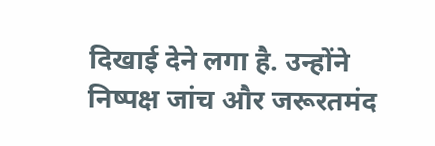दिखाई देने लगा है. उन्होंने निष्पक्ष जांच और जरूरतमंद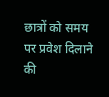छात्रों को समय पर प्रवेश दिलाने की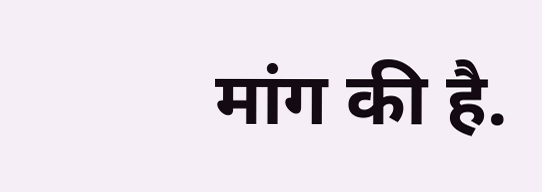मांग की है.